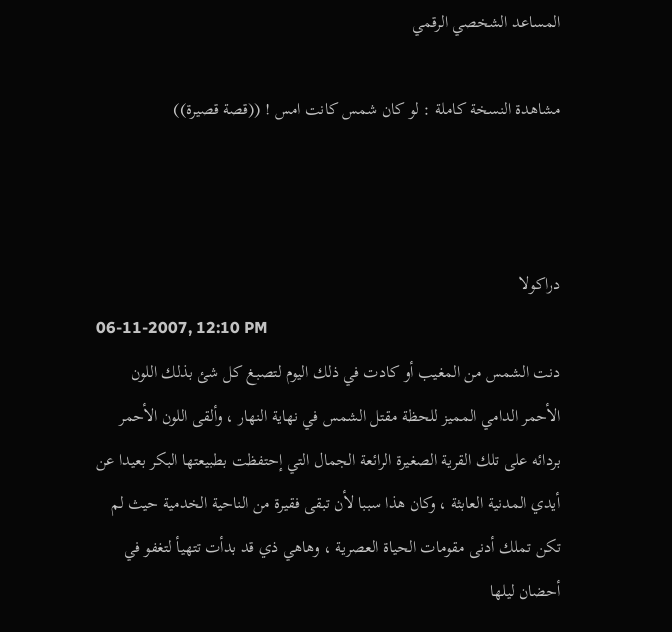المساعد الشخصي الرقمي

مشاهدة النسخة كاملة : لو كان شمس كانت امس ! ((قصة قصيرة))



دراكولا
06-11-2007, 12:10 PM
دنت الشمس من المغيب أو كادت في ذلك اليوم لتصبغ كل شئ بذلك اللون الأحمر الدامي المميز للحظة مقتل الشمس في نهاية النهار ، وألقى اللون الأحمر بردائه على تلك القرية الصغيرة الرائعة الجمال التي إحتفظت بطبيعتها البكر بعيدا عن أيدي المدنية العابثة ، وكان هذا سببا لأن تبقى فقيرة من الناحية الخدمية حيث لم تكن تملك أدنى مقومات الحياة العصرية ، وهاهي ذي قد بدأت تتهيأ لتغفو في أحضان ليلها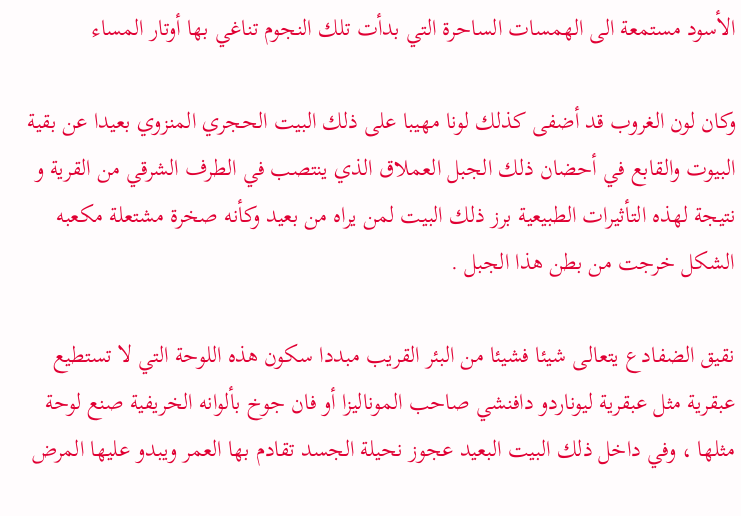الأسود مستمعة الى الهمسات الساحرة التي بدأت تلك النجوم تناغي بها أوتار المساء

وكان لون الغروب قد أضفى كذلك لونا مهيبا على ذلك البيت الحجري المنزوي بعيدا عن بقية البيوت والقابع في أحضان ذلك الجبل العملاق الذي ينتصب في الطرف الشرقي من القرية و نتيجة لهذه التأثيرات الطبيعية برز ذلك البيت لمن يراه من بعيد وكأنه صخرة مشتعلة مكعبه الشكل خرجت من بطن هذا الجبل .

نقيق الضفادع يتعالى شيئا فشيئا من البئر القريب مبددا سكون هذه اللوحة التي لا تستطيع عبقرية مثل عبقرية ليوناردو دافنشي صاحب الموناليزا أو فان جوخ بألوانه الخريفية صنع لوحة مثلها ، وفي داخل ذلك البيت البعيد عجوز نحيلة الجسد تقادم بها العمر ويبدو عليها المرض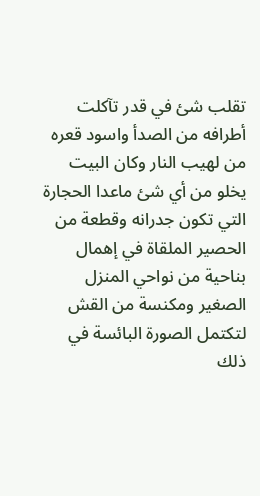تقلب شئ في قدر تآكلت أطرافه من الصدأ واسود قعره من لهيب النار وكان البيت يخلو من أي شئ ماعدا الحجارة التي تكون جدرانه وقطعة من الحصير الملقاة في إهمال بناحية من نواحي المنزل الصغير ومكنسة من القش لتكتمل الصورة البائسة في ذلك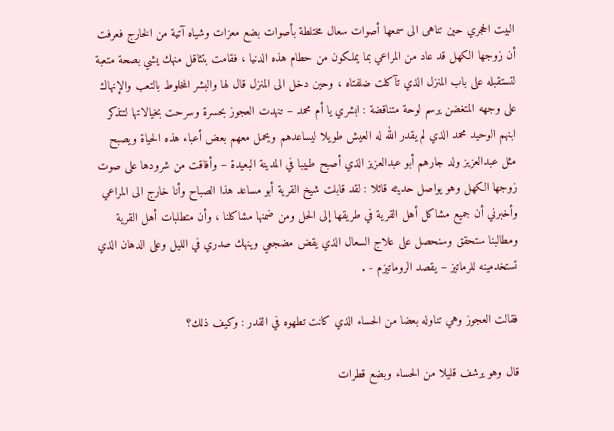البيت الحجري حين تناهى الى سمعها أصوات سعال مختلطة بأصوات بضع معزات وشياه آتية من الخارج فعرفت أن زوجها الكهل قد عاد من المراعي بما يملكون من حطام هذه الدنيا ، فقامت بتثاقل منهك يشي بصحة متعبة لتستقبله على باب المنزل الذي تآكلت ضلفتاه ، وحين دخل الى المنزل قال لها والبشر المخلوط بالتعب والإنهاك على وجهه المتغضن يرسم لوحة متناقضة : ابشري يا أم محمد – تنهدت العجوز بحسرة وسرحت بخيالاتها لتتذكر ابنهم الوحيد محمد الذي لم يقدر الله له العيش طويلا ليساعدهم ويحمل معهم بعض أعباء هذه الحياة ويصبح مثل عبدالعزيز ولد جارهم أبو عبدالعزيز الذي أصبح طبيبا في المدينة البعيدة – وأفاقت من شرودها على صوت زوجها الكهل وهو يواصل حديثه قائلا : لقد قابلت شيخ القرية أبو مساعد هذا الصباح وأنا خارج الى المراعي وأخبرني أن جميع مشاكل أهل القرية في طريقها إلى الحل ومن ضمنها مشاكلنا ، وأن متطلبات أهل القرية ومطالبنا ستحقق وسنحصل على علاج السعال الذي يقض مضجعي وينهك صدري في الليل وعلى الدهان الذي تستخدمينه للرماتيز – يقصد الروماتيزم - .

فقالت العجوز وهي تناوله بعضا من الحساء الذي كانت تطهوه في القدر : وكيف ذلك؟

قال وهو يرشف قليلا من الحساء وبضع قطرات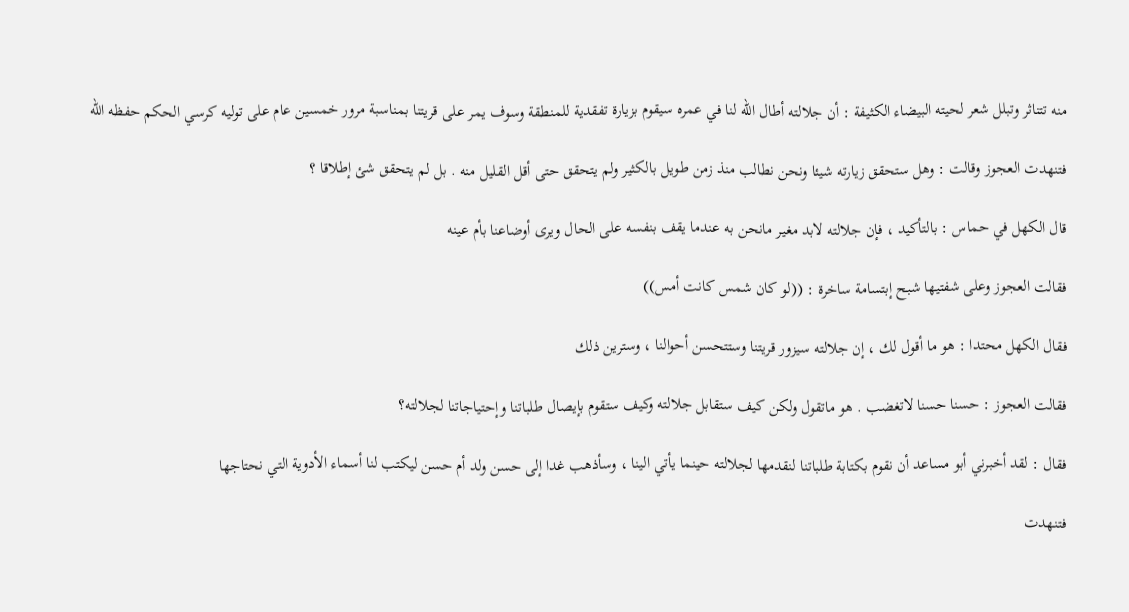منه تتناثر وتبلل شعر لحيته البيضاء الكثيفة : أن جلالته أطال الله لنا في عمره سيقوم بزيارة تفقدية للمنطقة وسوف يمر على قريتنا بمناسبة مرور خمسين عام على توليه كرسي الحكم حفظه الله

فتنهدت العجوز وقالت : وهل ستحقق زيارته شيئا ونحن نطالب منذ زمن طويل بالكثير ولم يتحقق حتى أقل القليل منه . بل لم يتحقق شئ إطلاقا ؟

قال الكهل في حماس : بالتأكيد ، فإن جلالته لابد مغير مانحن به عندما يقف بنفسه على الحال ويرى أوضاعنا بأم عينه

فقالت العجوز وعلى شفتيها شبح إبتسامة ساخرة : ((لو كان شمس كانت أمس))

فقال الكهل محتدا : هو ما أقول لك ، إن جلالته سيزور قريتنا وستتحسن أحوالنا ، وسترين ذلك

فقالت العجوز : حسنا حسنا لاتغضب . هو ماتقول ولكن كيف ستقابل جلالته وكيف ستقوم بإيصال طلباتنا وإحتياجاتنا لجلالته؟

فقال : لقد أخبرني أبو مساعد أن نقوم بكتابة طلباتنا لنقدمها لجلالته حينما يأتي الينا ، وسأذهب غدا إلى حسن ولد أم حسن ليكتب لنا أسماء الأدوية التي نحتاجها

فتنهدت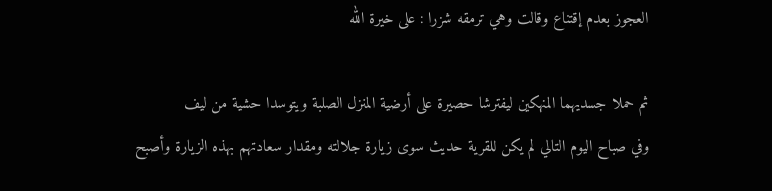العجوز بعدم إقتناع وقالت وهي ترمقه شزرا : على خيرة الله

ثم حملا جسديهما المنهكين ليفترشا حصيرة على أرضية المنزل الصلبة ويتوسدا حشية من ليف
وفي صباح اليوم التالي لم يكن للقرية حديث سوى زيارة جلالته ومقدار سعادتهم بهذه الزيارة وأصبح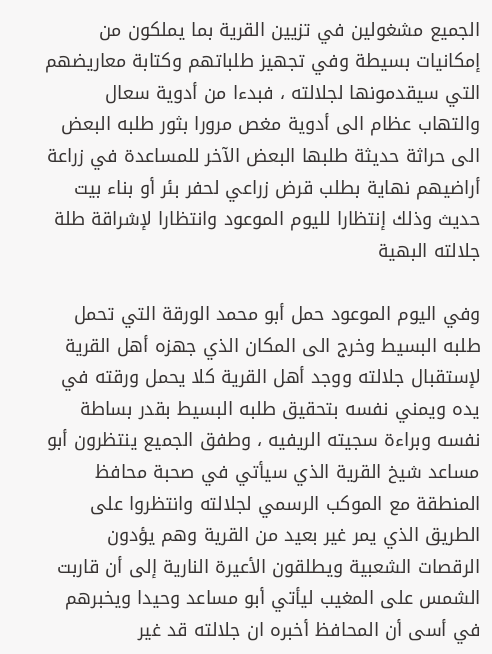الجميع مشغولين في تزيين القرية بما يملكون من إمكانيات بسيطة وفي تجهيز طلباتهم وكتابة معاريضهم التي سيقدمونها لجلالته ، فبدءا من أدوية سعال والتهاب عظام الى أدوية مغص مرورا بثور طلبه البعض الى حراثة حديثة طلبها البعض الآخر للمساعدة في زراعة أراضيهم نهاية بطلب قرض زراعي لحفر بئر أو بناء بيت حديث وذلك إنتظارا لليوم الموعود وانتظارا لإشراقة طلة جلالته البهية

وفي اليوم الموعود حمل أبو محمد الورقة التي تحمل طلبه البسيط وخرج الى المكان الذي جهزه أهل القرية لإستقبال جلالته ووجد أهل القرية كلا يحمل ورقته في يده ويمني نفسه بتحقيق طلبه البسيط بقدر بساطة نفسه وبراءة سجيته الريفيه ، وطفق الجميع ينتظرون أبو مساعد شيخ القرية الذي سيأتي في صحبة محافظ المنطقة مع الموكب الرسمي لجلالته وانتظروا على الطريق الذي يمر غير بعيد من القرية وهم يؤدون الرقصات الشعبية ويطلقون الأعيرة النارية إلى أن قاربت الشمس على المغيب ليأتي أبو مساعد وحيدا ويخبرهم في أسى أن المحافظ أخبره ان جلالته قد غير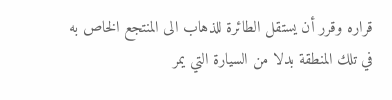قراره وقرر أن يستقل الطائرة للذهاب الى المنتجع الخاص به في تلك المنطقة بدلا من السيارة التي يمر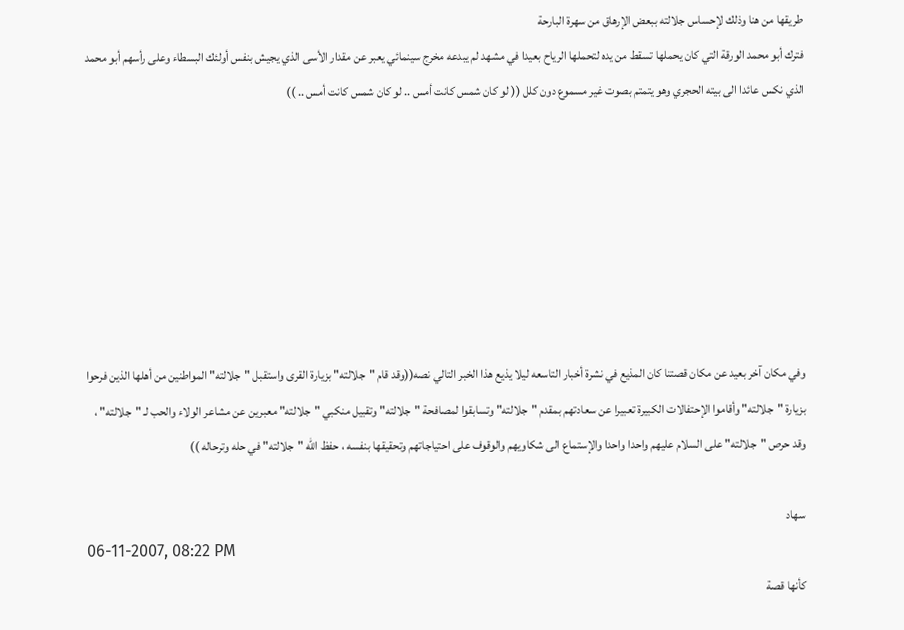طريقها من هنا وذلك لإحساس جلالته ببعض الإرهاق من سهرة البارحة
فترك أبو محمد الورقة التي كان يحملها تسقط من يده لتحملها الرياح بعيدا في مشهد لم يبدعه مخرج سينمائي يعبر عن مقدار الأسى الذي يجيش بنفس أولئك البسطاء وعلى رأسهم أبو محمد الذي نكس عائدا الى بيته الحجري وهو يتمتم بصوت غير مسموع دون كلل (( لو كان شمس كانت أمس .. لو كان شمس كانت أمس .. ))







وفي مكان آخر بعيد عن مكان قصتنا كان المذيع في نشرة أخبار التاسعه ليلا يذيع هذا الخبر التالي نصه((وقد قام "جلالته" بزيارة القرى واستقبل "جلالته" المواطنين من أهلها الذين فرحوا بزيارة "جلالته" وأقاموا الإحتفالات الكبيرة تعبيرا عن سعادتهم بمقدم "جلالته" وتسابقوا لمصافحة "جلالته" وتقبيل منكبي "جلالته" معبرين عن مشاعر الولاء والحب لـ "جلالته" ، وقد حرص "جلالته" على السلام عليهم واحدا واحدا والإستماع الى شكاويهم والوقوف على احتياجاتهم وتحقيقها بنفسه ، حفظ الله "جلالته" في حله وترحاله ))

سهاد
06-11-2007, 08:22 PM
كأنها قصة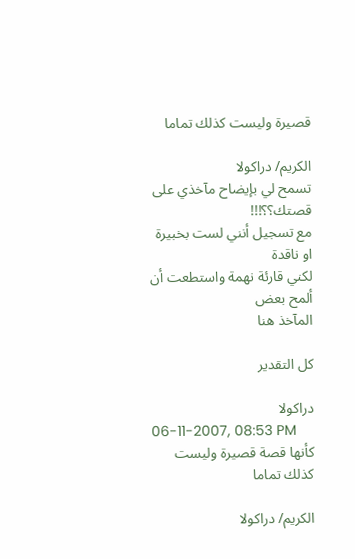قصيرة وليست كذلك تماما

الكريم/ دراكولا
تسمح لي بإيضاح مآخذي على قصتك؟؟!!!
مع تسجيل أنني لست بخبيرة او ناقدة
لكني قارئة نهمة واستطعت أن ألمح بعض
المآخذ هنا

كل التقدير

دراكولا
06-11-2007, 08:53 PM
كأنها قصة قصيرة وليست كذلك تماما

الكريم/ دراكولا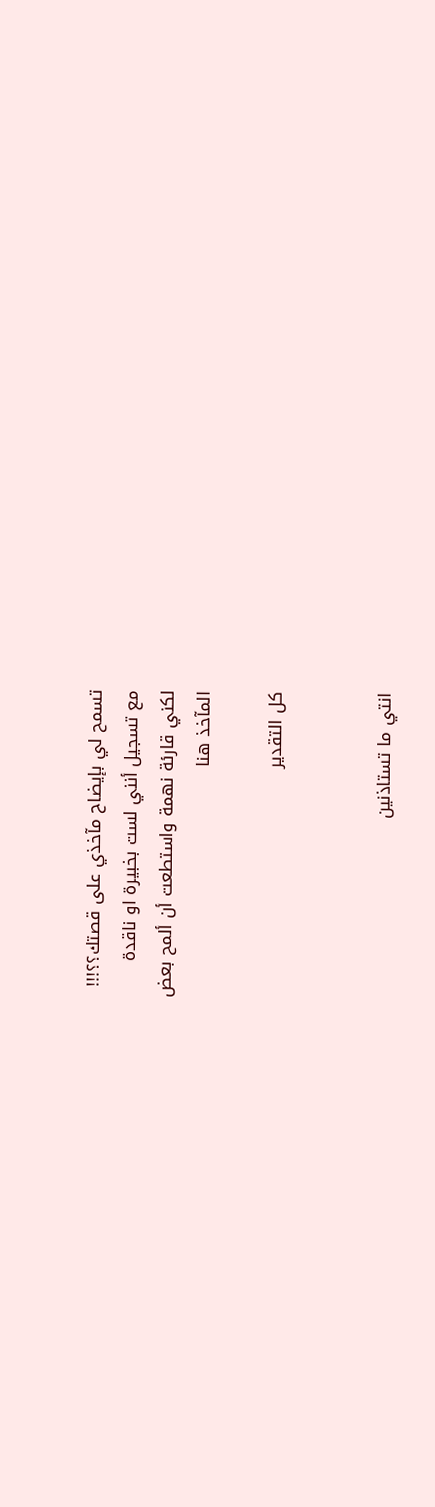تسمح لي بإيضاح مآخذي على قصتك؟؟!!!
مع تسجيل أنني لست بخبيرة او ناقدة
لكني قارئة نهمة واستطعت أن ألمح بعض
المآخذ هنا

كل التقدير


انتي ما تستاذنين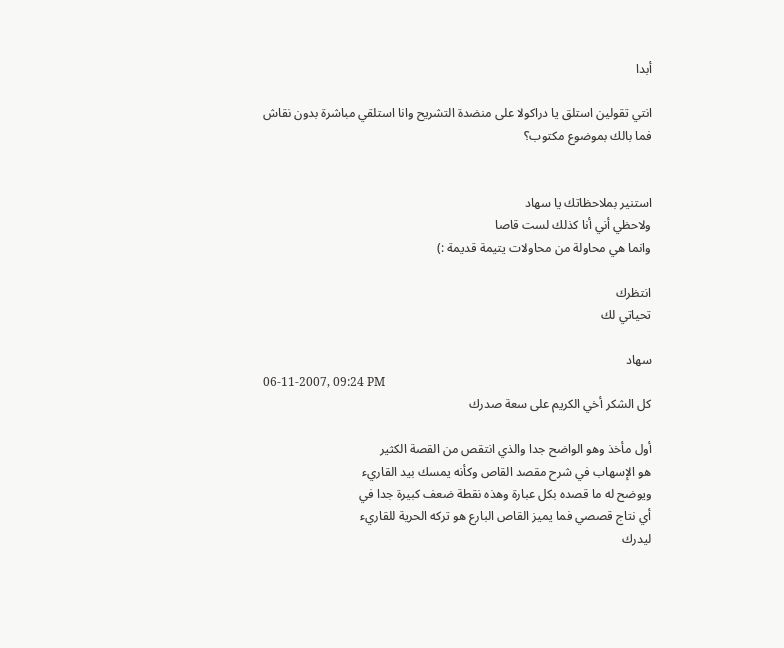أبدا

انتي تقولين استلق يا دراكولا على منضدة التشريح وانا استلقي مباشرة بدون نقاش
فما بالك بموضوع مكتوب؟


استنير بملاحظاتك يا سهاد
ولاحظي أني أنا كذلك لست قاصا
وانما هي محاولة من محاولات يتيمة قديمة :)

انتظرك
تحياتي لك

سهاد
06-11-2007, 09:24 PM
كل الشكر أخي الكريم على سعة صدرك

أول مأخذ وهو الواضح جدا والذي انتقص من القصة الكثير
هو الإسهاب في شرح مقصد القاص وكأنه يمسك بيد القاريء
ويوضح له ما قصده بكل عبارة وهذه نقطة ضعف كبيرة جدا في
أي نتاج قصصي فما يميز القاص البارع هو تركه الحرية للقاريء
ليدرك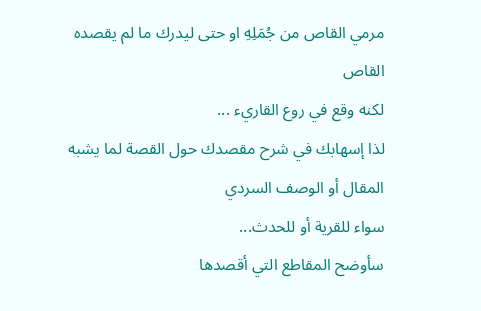مرمي القاص من جُمَلِهِ او حتى ليدرك ما لم يقصده القاص
لكنه وقع في روع القاريء ...
لذا إسهابك في شرح مقصدك حول القصة لما يشبه المقال أو الوصف السردي
سواء للقرية أو للحدث...
سأوضح المقاطع التي أقصدها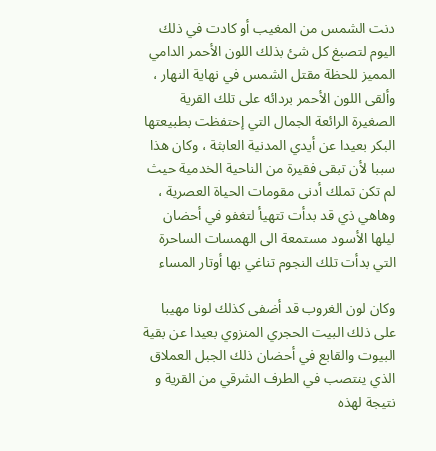دنت الشمس من المغيب أو كادت في ذلك اليوم لتصبغ كل شئ بذلك اللون الأحمر الدامي المميز للحظة مقتل الشمس في نهاية النهار ، وألقى اللون الأحمر بردائه على تلك القرية الصغيرة الرائعة الجمال التي إحتفظت بطبيعتها البكر بعيدا عن أيدي المدنية العابثة ، وكان هذا سببا لأن تبقى فقيرة من الناحية الخدمية حيث لم تكن تملك أدنى مقومات الحياة العصرية ، وهاهي ذي قد بدأت تتهيأ لتغفو في أحضان ليلها الأسود مستمعة الى الهمسات الساحرة التي بدأت تلك النجوم تناغي بها أوتار المساء

وكان لون الغروب قد أضفى كذلك لونا مهيبا على ذلك البيت الحجري المنزوي بعيدا عن بقية البيوت والقابع في أحضان ذلك الجبل العملاق الذي ينتصب في الطرف الشرقي من القرية و نتيجة لهذه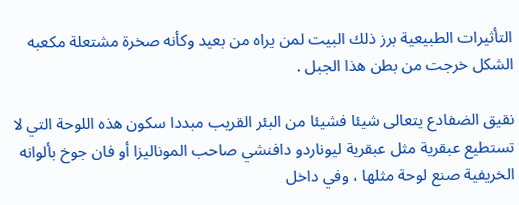التأثيرات الطبيعية برز ذلك البيت لمن يراه من بعيد وكأنه صخرة مشتعلة مكعبه الشكل خرجت من بطن هذا الجبل .

نقيق الضفادع يتعالى شيئا فشيئا من البئر القريب مبددا سكون هذه اللوحة التي لا تستطيع عبقرية مثل عبقرية ليوناردو دافنشي صاحب الموناليزا أو فان جوخ بألوانه الخريفية صنع لوحة مثلها ، وفي داخل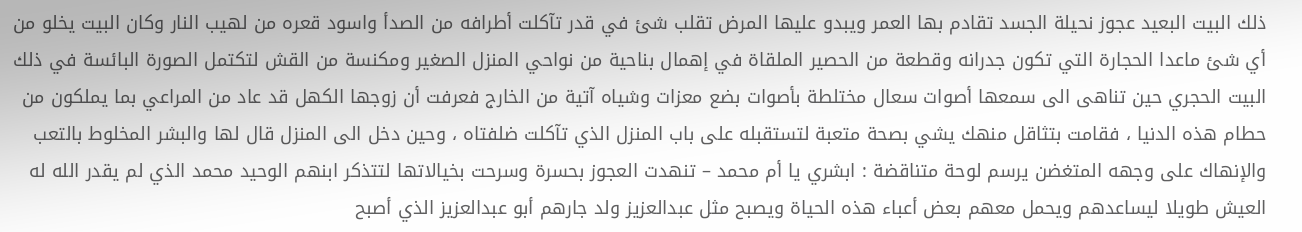ذلك البيت البعيد عجوز نحيلة الجسد تقادم بها العمر ويبدو عليها المرض تقلب شئ في قدر تآكلت أطرافه من الصدأ واسود قعره من لهيب النار وكان البيت يخلو من أي شئ ماعدا الحجارة التي تكون جدرانه وقطعة من الحصير الملقاة في إهمال بناحية من نواحي المنزل الصغير ومكنسة من القش لتكتمل الصورة البائسة في ذلك البيت الحجري حين تناهى الى سمعها أصوات سعال مختلطة بأصوات بضع معزات وشياه آتية من الخارج فعرفت أن زوجها الكهل قد عاد من المراعي بما يملكون من حطام هذه الدنيا ، فقامت بتثاقل منهك يشي بصحة متعبة لتستقبله على باب المنزل الذي تآكلت ضلفتاه ، وحين دخل الى المنزل قال لها والبشر المخلوط بالتعب والإنهاك على وجهه المتغضن يرسم لوحة متناقضة : ابشري يا أم محمد – تنهدت العجوز بحسرة وسرحت بخيالاتها لتتذكر ابنهم الوحيد محمد الذي لم يقدر الله له العيش طويلا ليساعدهم ويحمل معهم بعض أعباء هذه الحياة ويصبح مثل عبدالعزيز ولد جارهم أبو عبدالعزيز الذي أصبح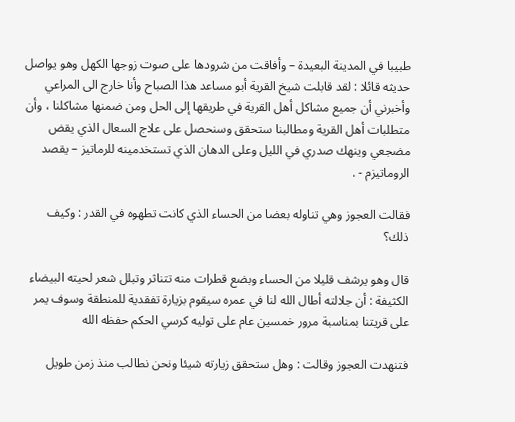طبيبا في المدينة البعيدة – وأفاقت من شرودها على صوت زوجها الكهل وهو يواصل حديثه قائلا : لقد قابلت شيخ القرية أبو مساعد هذا الصباح وأنا خارج الى المراعي وأخبرني أن جميع مشاكل أهل القرية في طريقها إلى الحل ومن ضمنها مشاكلنا ، وأن متطلبات أهل القرية ومطالبنا ستحقق وسنحصل على علاج السعال الذي يقض مضجعي وينهك صدري في الليل وعلى الدهان الذي تستخدمينه للرماتيز – يقصد الروماتيزم - .

فقالت العجوز وهي تناوله بعضا من الحساء الذي كانت تطهوه في القدر : وكيف ذلك؟

قال وهو يرشف قليلا من الحساء وبضع قطرات منه تتناثر وتبلل شعر لحيته البيضاء الكثيفة : أن جلالته أطال الله لنا في عمره سيقوم بزيارة تفقدية للمنطقة وسوف يمر على قريتنا بمناسبة مرور خمسين عام على توليه كرسي الحكم حفظه الله

فتنهدت العجوز وقالت : وهل ستحقق زيارته شيئا ونحن نطالب منذ زمن طويل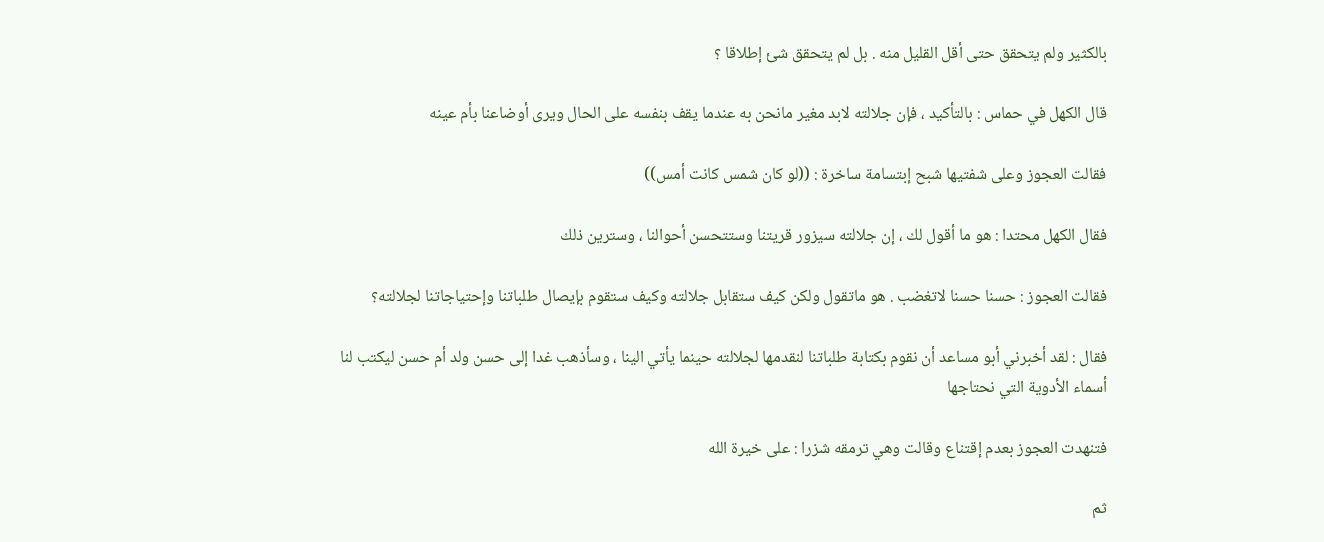بالكثير ولم يتحقق حتى أقل القليل منه . بل لم يتحقق شئ إطلاقا ؟

قال الكهل في حماس : بالتأكيد ، فإن جلالته لابد مغير مانحن به عندما يقف بنفسه على الحال ويرى أوضاعنا بأم عينه

فقالت العجوز وعلى شفتيها شبح إبتسامة ساخرة : ((لو كان شمس كانت أمس))

فقال الكهل محتدا : هو ما أقول لك ، إن جلالته سيزور قريتنا وستتحسن أحوالنا ، وسترين ذلك

فقالت العجوز : حسنا حسنا لاتغضب . هو ماتقول ولكن كيف ستقابل جلالته وكيف ستقوم بإيصال طلباتنا وإحتياجاتنا لجلالته؟

فقال : لقد أخبرني أبو مساعد أن نقوم بكتابة طلباتنا لنقدمها لجلالته حينما يأتي الينا ، وسأذهب غدا إلى حسن ولد أم حسن ليكتب لنا أسماء الأدوية التي نحتاجها

فتنهدت العجوز بعدم إقتناع وقالت وهي ترمقه شزرا : على خيرة الله

ثم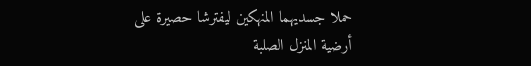حملا جسديهما المنهكين ليفترشا حصيرة على أرضية المنزل الصلبة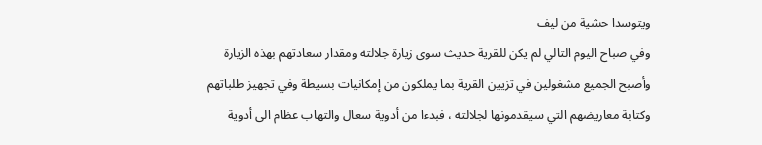ويتوسدا حشية من ليف
وفي صباح اليوم التالي لم يكن للقرية حديث سوى زيارة جلالته ومقدار سعادتهم بهذه الزيارة وأصبح الجميع مشغولين في تزيين القرية بما يملكون من إمكانيات بسيطة وفي تجهيز طلباتهم وكتابة معاريضهم التي سيقدمونها لجلالته ، فبدءا من أدوية سعال والتهاب عظام الى أدوية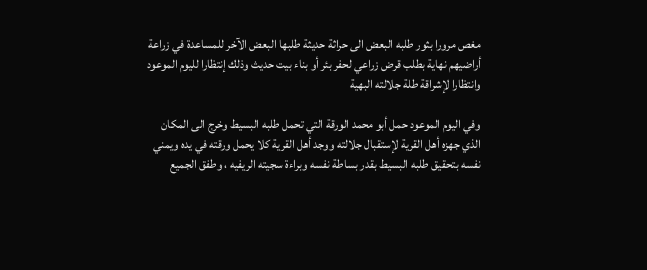مغص مرورا بثور طلبه البعض الى حراثة حديثة طلبها البعض الآخر للمساعدة في زراعة أراضيهم نهاية بطلب قرض زراعي لحفر بئر أو بناء بيت حديث وذلك إنتظارا لليوم الموعود وانتظارا لإشراقة طلة جلالته البهية

وفي اليوم الموعود حمل أبو محمد الورقة التي تحمل طلبه البسيط وخرج الى المكان الذي جهزه أهل القرية لإستقبال جلالته ووجد أهل القرية كلا يحمل ورقته في يده ويمني نفسه بتحقيق طلبه البسيط بقدر بساطة نفسه وبراءة سجيته الريفيه ، وطفق الجميع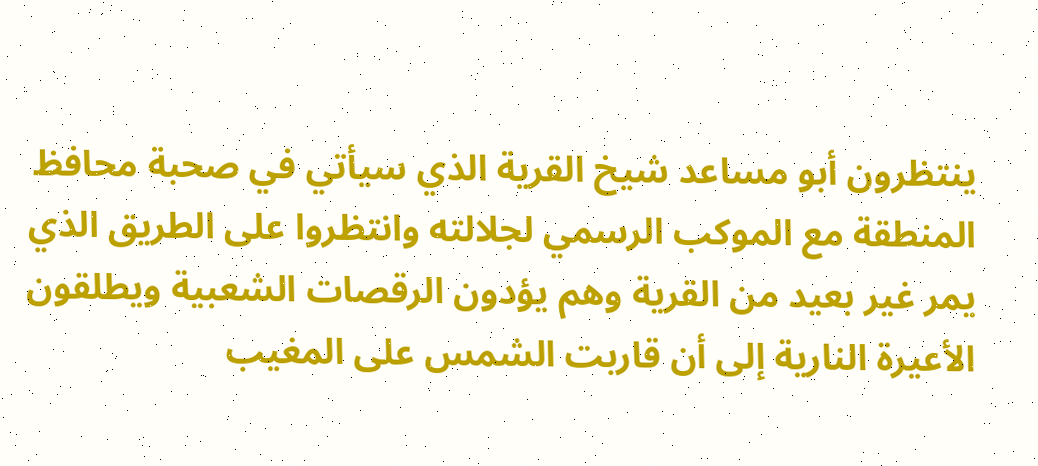ينتظرون أبو مساعد شيخ القرية الذي سيأتي في صحبة محافظ المنطقة مع الموكب الرسمي لجلالته وانتظروا على الطريق الذي يمر غير بعيد من القرية وهم يؤدون الرقصات الشعبية ويطلقون الأعيرة النارية إلى أن قاربت الشمس على المغيب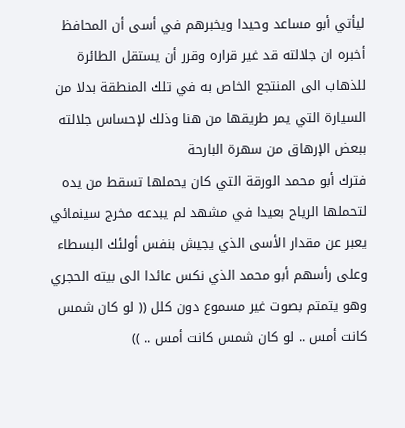ليأتي أبو مساعد وحيدا ويخبرهم في أسى أن المحافظ أخبره ان جلالته قد غير قراره وقرر أن يستقل الطائرة للذهاب الى المنتجع الخاص به في تلك المنطقة بدلا من السيارة التي يمر طريقها من هنا وذلك لإحساس جلالته ببعض الإرهاق من سهرة البارحة
فترك أبو محمد الورقة التي كان يحملها تسقط من يده لتحملها الرياح بعيدا في مشهد لم يبدعه مخرج سينمائي يعبر عن مقدار الأسى الذي يجيش بنفس أولئك البسطاء وعلى رأسهم أبو محمد الذي نكس عائدا الى بيته الحجري وهو يتمتم بصوت غير مسموع دون كلل (( لو كان شمس كانت أمس .. لو كان شمس كانت أمس .. ))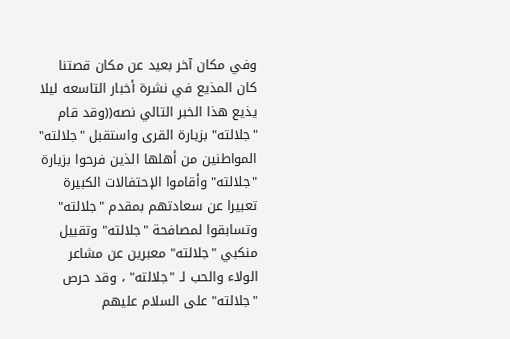وفي مكان آخر بعيد عن مكان قصتنا كان المذيع في نشرة أخبار التاسعه ليلا يذيع هذا الخبر التالي نصه((وقد قام "جلالته" بزيارة القرى واستقبل "جلالته" المواطنين من أهلها الذين فرحوا بزيارة "جلالته" وأقاموا الإحتفالات الكبيرة تعبيرا عن سعادتهم بمقدم "جلالته" وتسابقوا لمصافحة "جلالته" وتقبيل منكبي "جلالته" معبرين عن مشاعر الولاء والحب لـ "جلالته" ، وقد حرص "جلالته" على السلام عليهم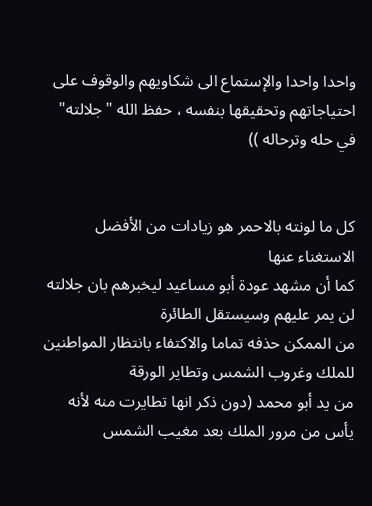واحدا واحدا والإستماع الى شكاويهم والوقوف على احتياجاتهم وتحقيقها بنفسه ، حفظ الله "جلالته" في حله وترحاله ))


كل ما لونته بالاحمر هو زيادات من الأفضل الاستغناء عنها
كما أن مشهد عودة أبو مساعيد ليخبرهم بان جلالته لن يمر عليهم وسيستقل الطائرة
من الممكن حذفه تماما والاكتفاء بانتظار المواطنين للملك وغروب الشمس وتطاير الورقة
من يد أبو محمد (دون ذكر انها تطايرت منه لأنه يأس من مرور الملك بعد مغيب الشمس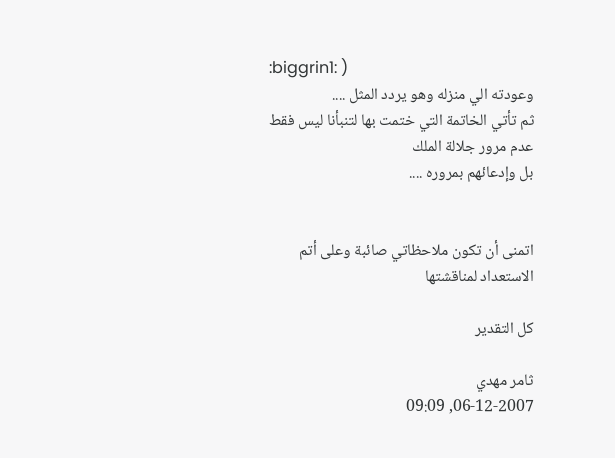:biggrin1: )
وعودته الي منزله وهو يردد المثل ....
ثم تأتي الخاتمة التي ختمت بها لتنبأنا ليس فقط عدم مرور جلالة الملك
بل وإدعائهم بمروره ....


اتمنى أن تكون ملاحظاتي صائبة وعلى أتم
الاستعداد لمناقشتها

كل التقدير

ثامر مهدي
06-12-2007, 09:09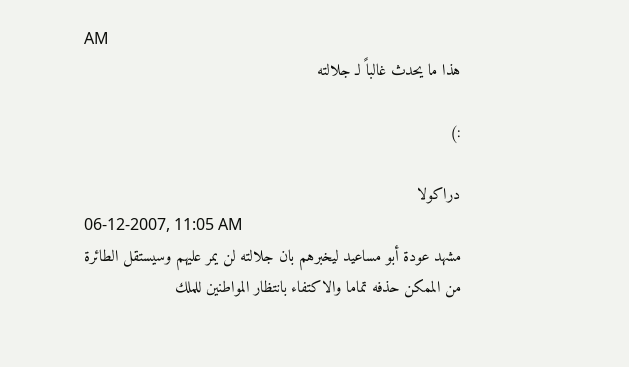AM
هذا ما يحدث غالباً لـ جلالته

:)

دراكولا
06-12-2007, 11:05 AM
مشهد عودة أبو مساعيد ليخبرهم بان جلالته لن يمر عليهم وسيستقل الطائرة
من الممكن حذفه تماما والاكتفاء بانتظار المواطنين للملك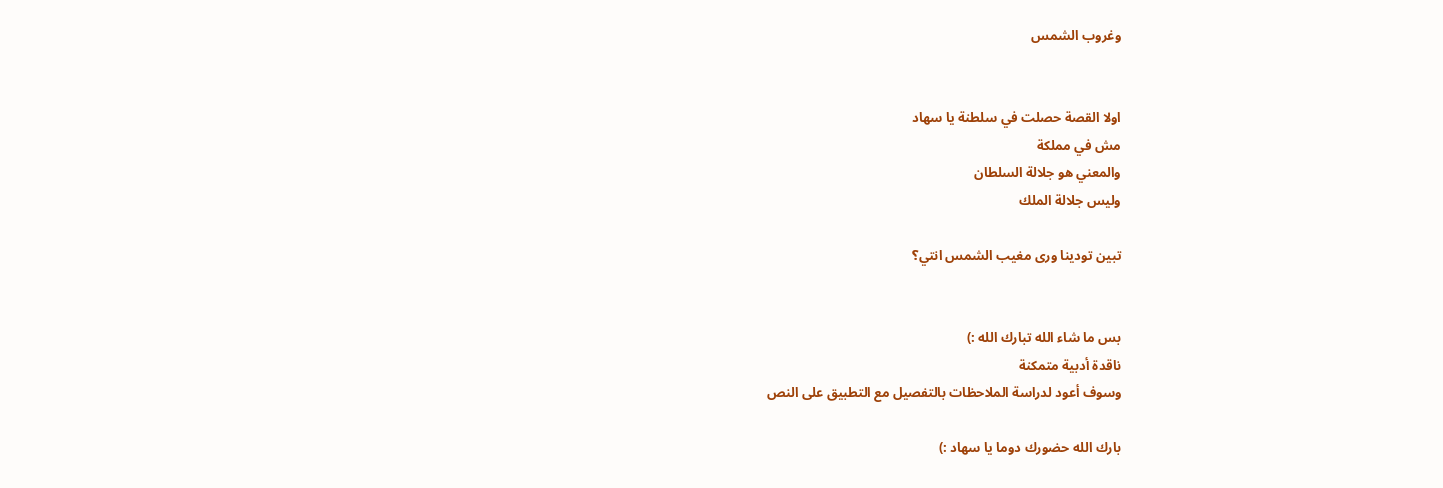وغروب الشمس


اولا القصة حصلت في سلطنة يا سهاد
مش في مملكة
والمعني هو جلالة السلطان
وليس جلالة الملك

تبين تودينا ورى مغيب الشمس انتي؟


بس ما شاء الله تبارك الله :)
ناقدة أدبية متمكنة
وسوف أعود لدراسة الملاحظات بالتفصيل مع التطبيق على النص

بارك الله حضورك دوما يا سهاد :)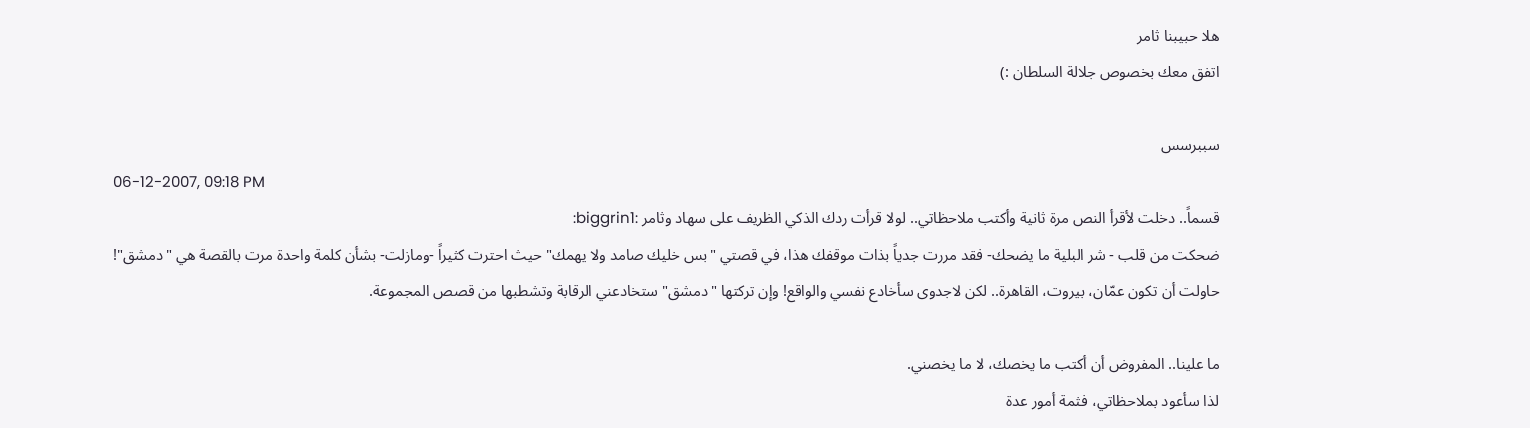هلا حبيبنا ثامر
اتفق معك بخصوص جلالة السلطان :)

سببرسس
06-12-2007, 09:18 PM
قسماً.. دخلت لأقرأ النص مرة ثانية وأكتب ملاحظاتي.. لولا قرأت ردك الذكي الظريف على سهاد وثامر :biggrin1:
ضحكت من قلب - شر البلية ما يضحك- فقد مررت جدياً بذات موقفك هذا، في قصتي "بس خليك صامد ولا يهمك" حيث احترت كثيراً -ومازلت- بشأن كلمة واحدة مرت بالقصة هي "دمشق"!
حاولت أن تكون عمّان، بيروت، القاهرة.. لكن لاجدوى سأخادع نفسي والواقع! وإن تركتها "دمشق" ستخادعني الرقابة وتشطبها من قصص المجموعة.

ما علينا.. المفروض أن أكتب ما يخصك، لا ما يخصني.
لذا سأعود بملاحظاتي، فثمة أمور عدة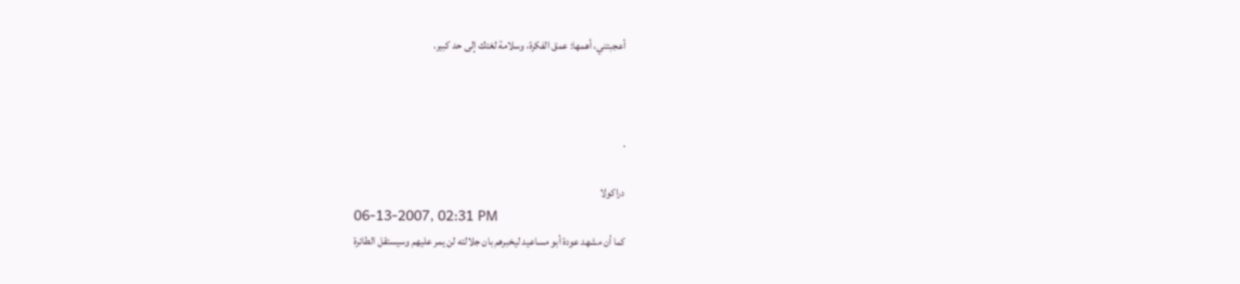أعجبتني، أهمها: عمق الفكرة، وسلامة لغتك إلى حد كبير.



.

دراكولا
06-13-2007, 02:31 PM
كما أن مشهد عودة أبو مساعيد ليخبرهم بان جلالته لن يمر عليهم وسيستقل الطائرة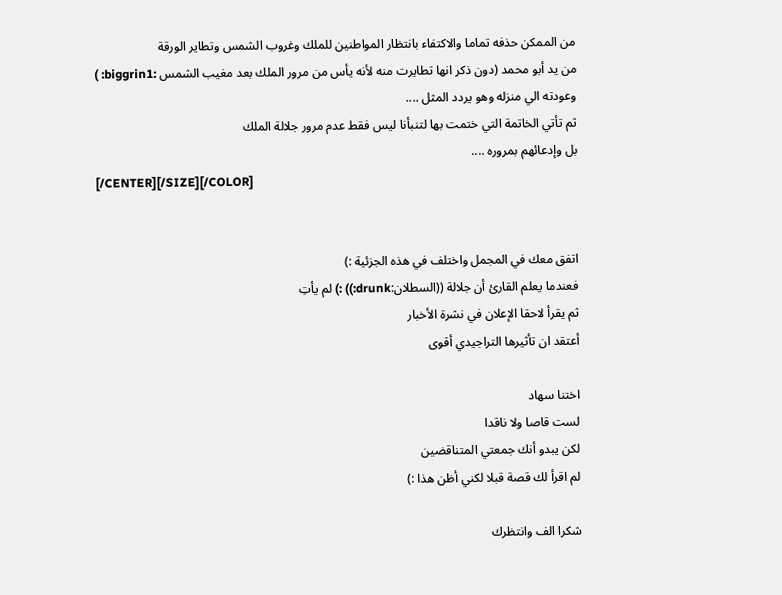من الممكن حذفه تماما والاكتفاء بانتظار المواطنين للملك وغروب الشمس وتطاير الورقة
من يد أبو محمد (دون ذكر انها تطايرت منه لأنه يأس من مرور الملك بعد مغيب الشمس :biggrin1: )
وعودته الي منزله وهو يردد المثل ....
ثم تأتي الخاتمة التي ختمت بها لتنبأنا ليس فقط عدم مرور جلالة الملك
بل وإدعائهم بمروره ....
[/CENTER][/SIZE][/COLOR]


اتفق معك في المجمل واختلف في هذه الجزئية :)
فعندما يعلم القارئ أن جلالة ((السطلان:drunk:)) :) لم يأتِ
ثم يقرأ لاحقا الإعلان في نشرة الأخبار
أعتقد ان تأثيرها التراجيدي أقوى

اختنا سهاد
لست قاصا ولا ناقدا
لكن يبدو أنك جمعتي المتناقضين
لم اقرأ لك قصة قبلا لكني أظن هذا :)

شكرا الف وانتظرك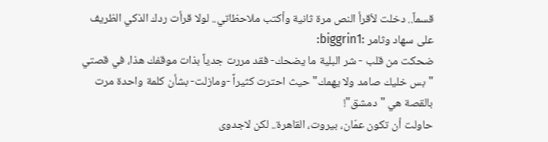قسماً.. دخلت لأقرأ النص مرة ثانية وأكتب ملاحظاتي.. لولا قرأت ردك الذكي الظريف على سهاد وثامر :biggrin1:
ضحكت من قلب - شر البلية ما يضحك- فقد مررت جدياً بذات موقفك هذا، في قصتي "بس خليك صامد ولا يهمك" حيث احترت كثيراً -ومازلت- بشأن كلمة واحدة مرت بالقصة هي "دمشق"!
حاولت أن تكون عمّان، بيروت، القاهرة.. لكن لاجدوى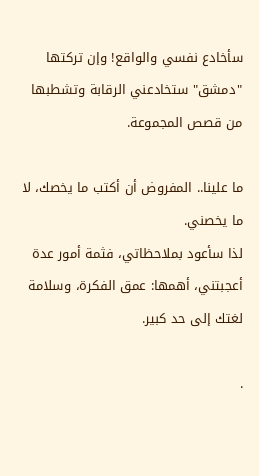سأخادع نفسي والواقع! وإن تركتها "دمشق" ستخادعني الرقابة وتشطبها من قصص المجموعة.

ما علينا.. المفروض أن أكتب ما يخصك، لا ما يخصني.
لذا سأعود بملاحظاتي، فثمة أمور عدة أعجبتني، أهمها: عمق الفكرة، وسلامة لغتك إلى حد كبير.

.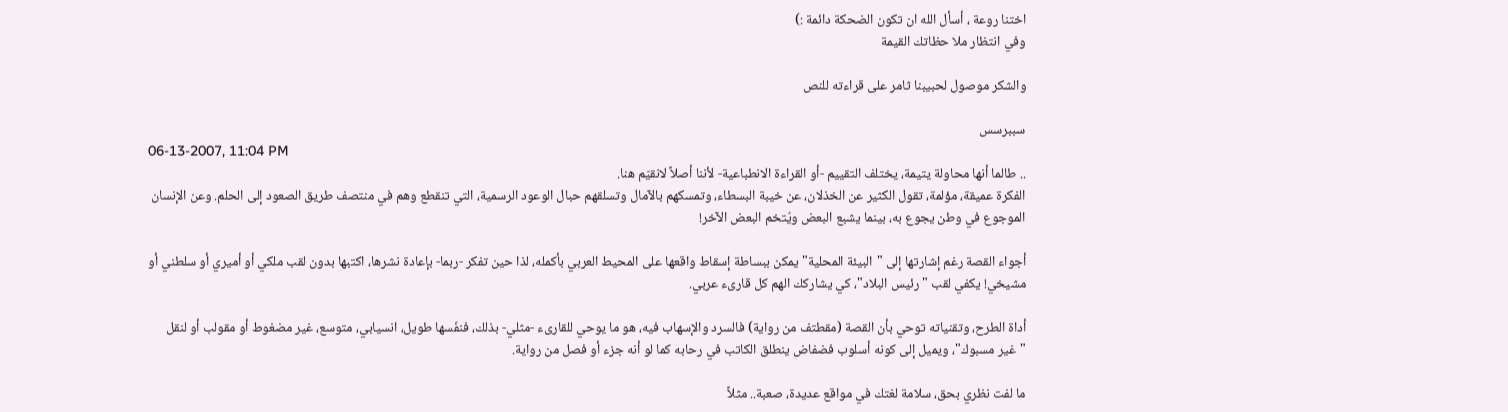اختنا روعة ، أسأل الله ان تكون الضحكة دائمة :)
وفي انتظار ملا حظاتك القيمة

والشكر موصول لحبيبنا ثامر على قراءته للنص

سببرسس
06-13-2007, 11:04 PM
.. طالما أنها محاولة يتيمة، يختلف التقييم -أو القراءة الانطباعية- لأننا أصلاً لانقيّم هنا.
الفكرة عميقة، مؤلمة، تقول الكثير عن الخذلان، عن خيبة البسطاء، وتمسكهم بالآمال وتسلقهم حبال الوعود الرسمية، التي تنقطع وهم في منتصف طريق الصعود إلى الحلم. وعن الإنسان الموجوع في وطن يجوع به، بينما يشبع البعض ويُتخم البعض الآخر!

أجواء القصة رغم إشارتها إلى "البيئة المحلية" يمكن ببساطة إسقاط واقعها على المحيط العربي بأكمله، لذا حين تفكر -ربما- بإعادة نشرها، اكتبها بدون لقب ملكي أو أميري أو سلطني أو مشيخي! يكفي لقب "رئيس البلاد"، كي يشاركك الهم كل قارىء عربي.

أداة الطرح، وتقنياته توحي بأن القصة (مقطتف من رواية) فالسرد والإسهاب فيه، هو ما يوحي للقارىء -مثلي- بذلك، فنفَسها طويل، انسيابي، متوسع، غير مضغوط أو مقولب أو لنقل "غير مسبوك"، ويميل إلى كونه أسلوب فضفاض ينطلق الكاتب في رحابه كما لو أنه جزء أو فصل من رواية.

ما لفت نظري بحق، سلامة لغتك في مواقع عديدة، صعبة.. مثلاً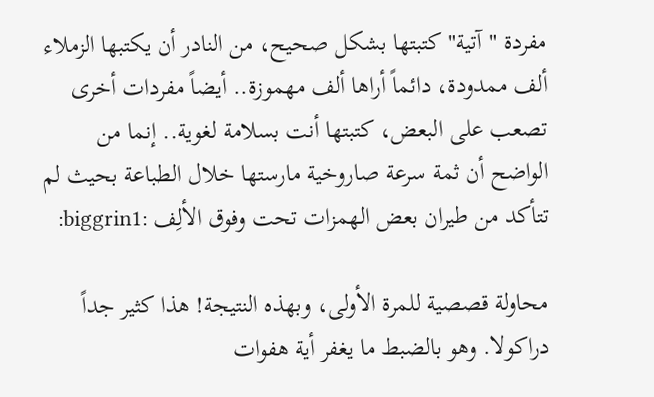مفردة "آتية" كتبتها بشكل صحيح، من النادر أن يكتبها الزملاء ألف ممدودة، دائماً أراها ألف مهموزة.. أيضاً مفردات أخرى تصعب على البعض، كتبتها أنت بسلامة لغوية.. إنما من الواضح أن ثمة سرعة صاروخية مارستها خلال الطباعة بحيث لم تتأكد من طيران بعض الهمزات تحت وفوق الألِف :biggrin1:

محاولة قصصية للمرة الأولى، وبهذه النتيجة! هذا كثير جداً دراكولا. وهو بالضبط ما يغفر أية هفوات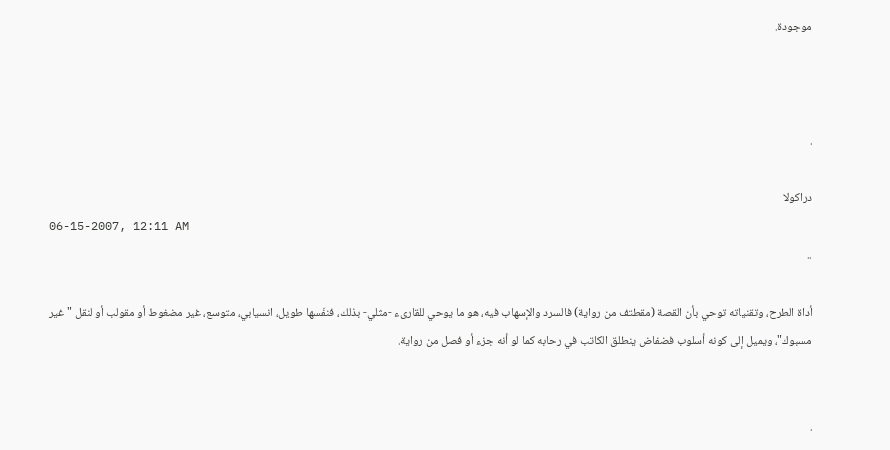موجودة.



.

دراكولا
06-15-2007, 12:11 AM
..

أداة الطرح، وتقنياته توحي بأن القصة (مقطتف من رواية) فالسرد والإسهاب فيه، هو ما يوحي للقارىء -مثلي- بذلك، فنفَسها طويل، انسيابي، متوسع، غير مضغوط أو مقولب أو لنقل "غير مسبوك"، ويميل إلى كونه أسلوب فضفاض ينطلق الكاتب في رحابه كما لو أنه جزء أو فصل من رواية.


.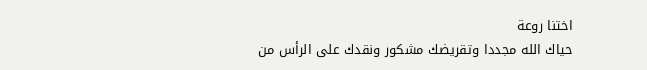اختنا روعة
حياك الله مجددا وتقريضك مشكور ونقدك على الرأس من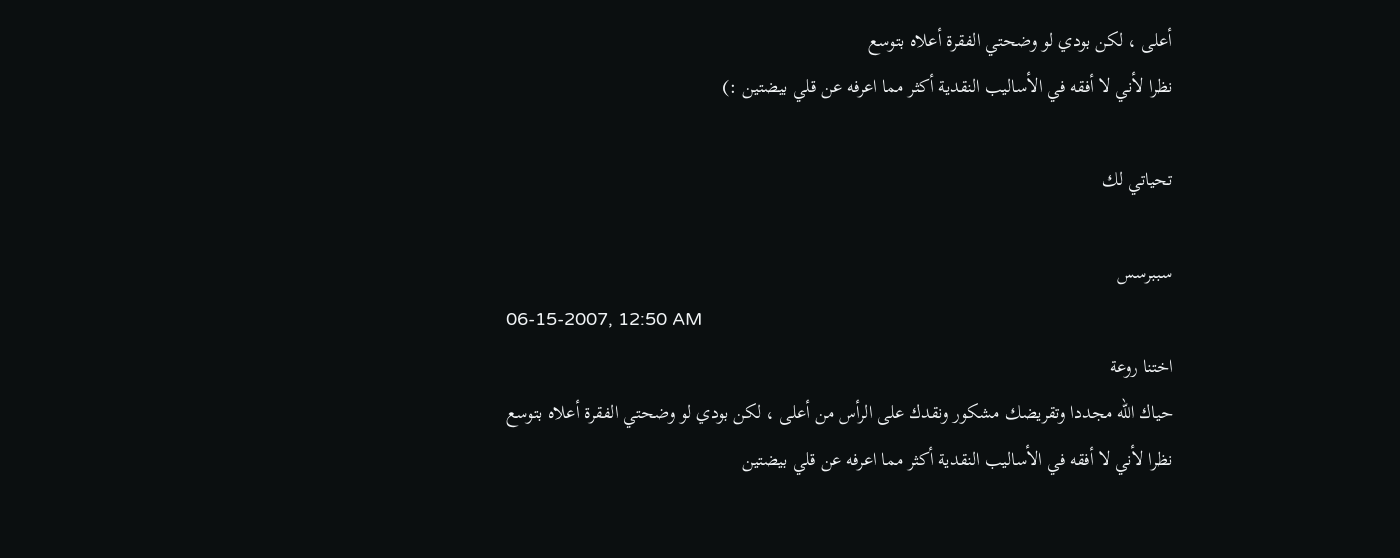أعلى ، لكن بودي لو وضحتي الفقرة أعلاه بتوسع
نظرا لأني لا أفقه في الأساليب النقدية أكثر مما اعرفه عن قلي بيضتين :)

تحياتي لك

سببرسس
06-15-2007, 12:50 AM
اختنا روعة
حياك الله مجددا وتقريضك مشكور ونقدك على الرأس من أعلى ، لكن بودي لو وضحتي الفقرة أعلاه بتوسع
نظرا لأني لا أفقه في الأساليب النقدية أكثر مما اعرفه عن قلي بيضتين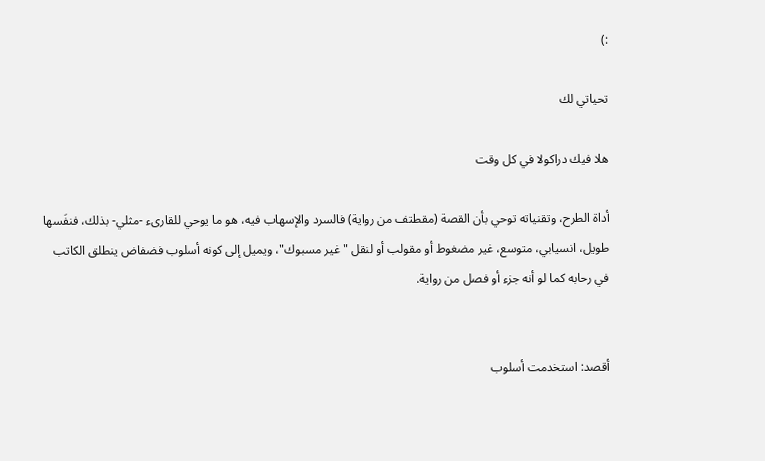:)

تحياتي لك

هلا فيك دراكولا في كل وقت

أداة الطرح، وتقنياته توحي بأن القصة (مقطتف من رواية) فالسرد والإسهاب فيه، هو ما يوحي للقارىء -مثلي- بذلك، فنفَسها طويل، انسيابي، متوسع، غير مضغوط أو مقولب أو لنقل "غير مسبوك"، ويميل إلى كونه أسلوب فضفاض ينطلق الكاتب في رحابه كما لو أنه جزء أو فصل من رواية.


أقصد: استخدمت أسلوب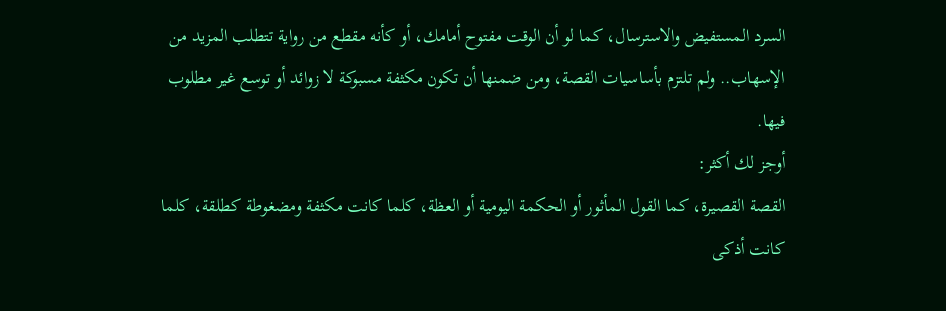السرد المستفيض والاسترسال، كما لو أن الوقت مفتوح أمامك، أو كأنه مقطع من رواية تتطلب المزيد من الإسهاب.. ولم تلتزم بأساسيات القصة، ومن ضمنها أن تكون مكثفة مسبوكة لا زوائد أو توسع غير مطلوب فيها.
أوجز لك أكثر:
القصة القصيرة، كما القول المأثور أو الحكمة اليومية أو العظة، كلما كانت مكثفة ومضغوطة كطلقة، كلما كانت أذكى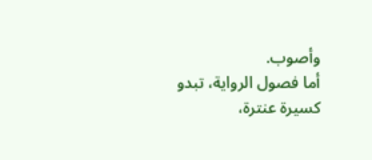وأصوب.
أما فصول الرواية، تبدو كسيرة عنترة،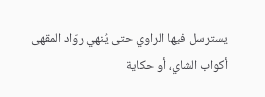يسترسل فيها الراوي حتى يُنهي روّاد المقهى أكواب الشاي، أو حكاية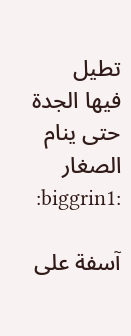تطيل فيها الجدة حتى ينام الصغار :biggrin1:

آسفة على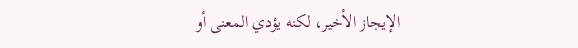الإيجاز الأخير، لكنه يؤدي المعنى أو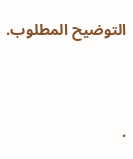التوضيح المطلوب.




.